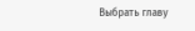Выбрать главу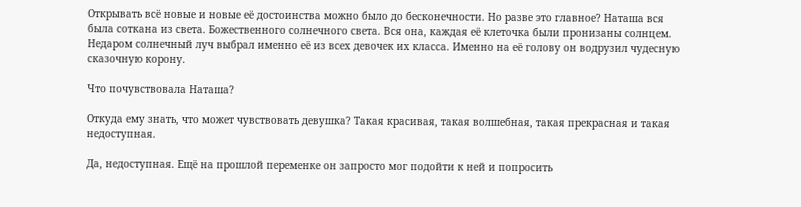Открывать всё новые и новые её достоинства можно было до бесконечности. Но разве это главное? Наташа вся была соткана из света. Божественного солнечного света. Вся она, каждая её клеточка были пронизаны солнцем. Недаром солнечный луч выбрал именно её из всех девочек их класса. Именно на её голову он водрузил чудесную сказочную корону.

Что почувствовала Наташа?

Откуда ему знать, что может чувствовать девушка? Такая красивая, такая волшебная, такая прекрасная и такая недоступная.

Да, недоступная. Ещё на прошлой переменке он запросто мог подойти к ней и попросить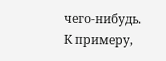чего-нибудь. К примеру,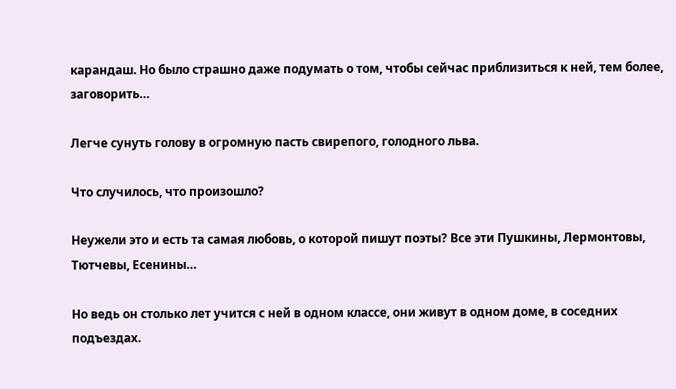карандаш. Но было страшно даже подумать о том, чтобы сейчас приблизиться к ней, тем более, заговорить…

Легче сунуть голову в огромную пасть свирепого, голодного льва.

Что случилось, что произошло?

Неужели это и есть та самая любовь, о которой пишут поэты? Все эти Пушкины, Лермонтовы, Тютчевы, Есенины…

Но ведь он столько лет учится с ней в одном классе, они живут в одном доме, в соседних подъездах.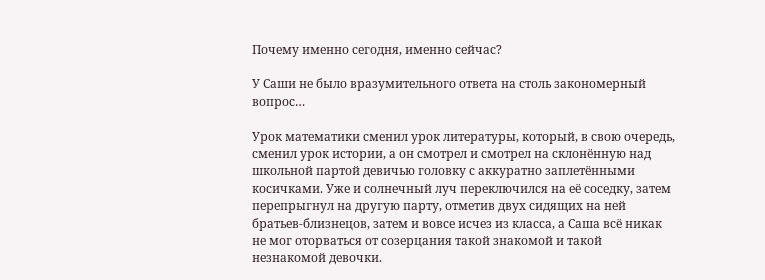Почему именно сегодня, именно сейчас?

У Саши не было вразумительного ответа на столь закономерный вопрос…

Урок математики сменил урок литературы, который, в свою очередь, сменил урок истории, а он смотрел и смотрел на склонённую над школьной партой девичью головку с аккуратно заплетёнными косичками. Уже и солнечный луч переключился на её соседку, затем перепрыгнул на другую парту, отметив двух сидящих на ней братьев-близнецов, затем и вовсе исчез из класса, а Саша всё никак не мог оторваться от созерцания такой знакомой и такой незнакомой девочки.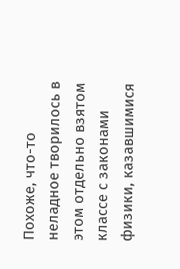Похоже, что-то неладное творилось в этом отдельно взятом классе с законами физики, казавшимися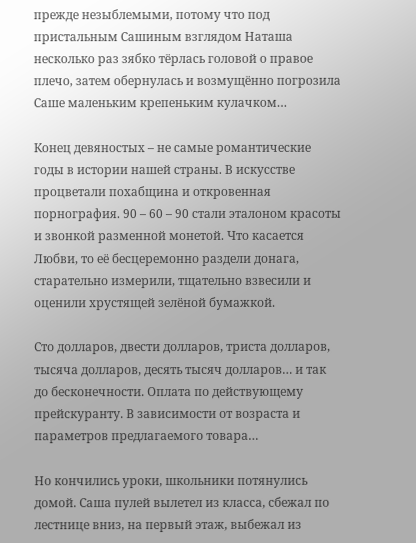прежде незыблемыми, потому что под пристальным Сашиным взглядом Наташа несколько раз зябко тёрлась головой о правое плечо, затем обернулась и возмущённо погрозила Саше маленьким крепеньким кулачком…

Конец девяностых – не самые романтические годы в истории нашей страны. В искусстве процветали похабщина и откровенная порнография. 90 – 60 – 90 стали эталоном красоты и звонкой разменной монетой. Что касается Любви, то её бесцеремонно раздели донага, старательно измерили, тщательно взвесили и оценили хрустящей зелёной бумажкой.

Сто долларов, двести долларов, триста долларов, тысяча долларов, десять тысяч долларов… и так до бесконечности. Оплата по действующему прейскуранту. В зависимости от возраста и параметров предлагаемого товара…

Но кончились уроки, школьники потянулись домой. Саша пулей вылетел из класса, сбежал по лестнице вниз, на первый этаж, выбежал из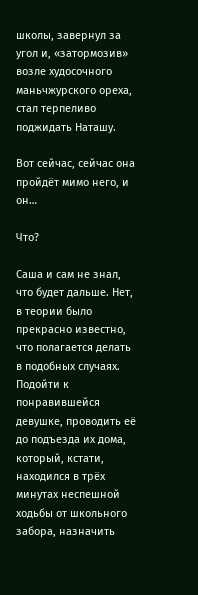школы, завернул за угол и, «затормозив» возле худосочного маньчжурского ореха, стал терпеливо поджидать Наташу.

Вот сейчас, сейчас она пройдёт мимо него, и он…

Что?

Саша и сам не знал, что будет дальше. Нет, в теории было прекрасно известно, что полагается делать в подобных случаях. Подойти к понравившейся девушке, проводить её до подъезда их дома, который, кстати, находился в трёх минутах неспешной ходьбы от школьного забора, назначить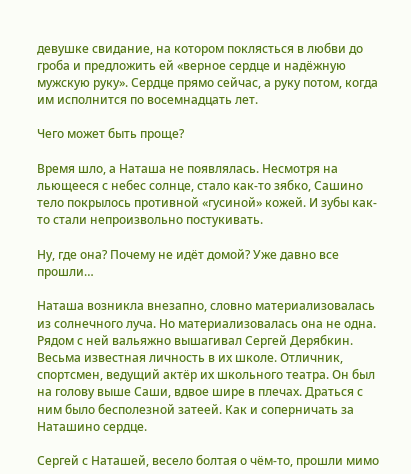девушке свидание, на котором поклясться в любви до гроба и предложить ей «верное сердце и надёжную мужскую руку». Сердце прямо сейчас, а руку потом, когда им исполнится по восемнадцать лет.

Чего может быть проще?

Время шло, а Наташа не появлялась. Несмотря на льющееся с небес солнце, стало как-то зябко, Сашино тело покрылось противной «гусиной» кожей. И зубы как-то стали непроизвольно постукивать.

Ну, где она? Почему не идёт домой? Уже давно все прошли…

Наташа возникла внезапно, словно материализовалась из солнечного луча. Но материализовалась она не одна. Рядом с ней вальяжно вышагивал Сергей Дерябкин. Весьма известная личность в их школе. Отличник, спортсмен, ведущий актёр их школьного театра. Он был на голову выше Саши, вдвое шире в плечах. Драться с ним было бесполезной затеей. Как и соперничать за Наташино сердце.

Сергей с Наташей, весело болтая о чём-то, прошли мимо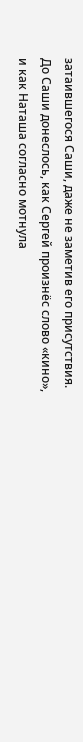затаившегося Саши, даже не заметив его присутствия. До Саши донеслось, как Сергей произнёс слово «кино», и как Наташа согласно мотнула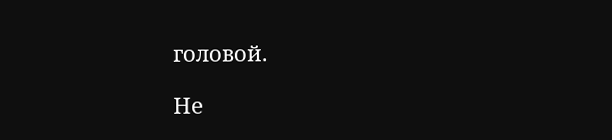головой.

Не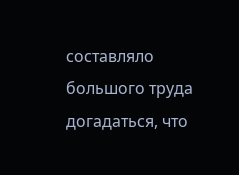составляло большого труда догадаться, что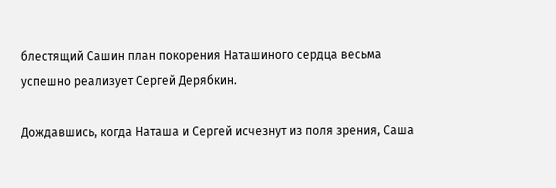блестящий Сашин план покорения Наташиного сердца весьма успешно реализует Сергей Дерябкин.

Дождавшись, когда Наташа и Сергей исчезнут из поля зрения, Саша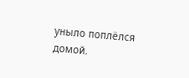уныло поплёлся домой.